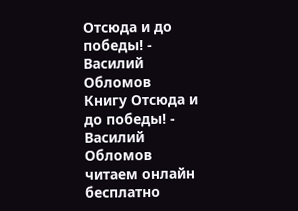Отсюда и до победы! - Василий Обломов
Книгу Отсюда и до победы! - Василий Обломов читаем онлайн бесплатно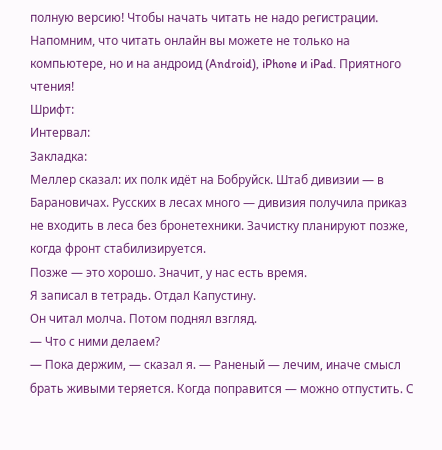полную версию! Чтобы начать читать не надо регистрации. Напомним, что читать онлайн вы можете не только на компьютере, но и на андроид (Android), iPhone и iPad. Приятного чтения!
Шрифт:
Интервал:
Закладка:
Меллер сказал: их полк идёт на Бобруйск. Штаб дивизии — в Барановичах. Русских в лесах много — дивизия получила приказ не входить в леса без бронетехники. Зачистку планируют позже, когда фронт стабилизируется.
Позже — это хорошо. Значит, у нас есть время.
Я записал в тетрадь. Отдал Капустину.
Он читал молча. Потом поднял взгляд.
— Что с ними делаем?
— Пока держим, — сказал я. — Раненый — лечим, иначе смысл брать живыми теряется. Когда поправится — можно отпустить. С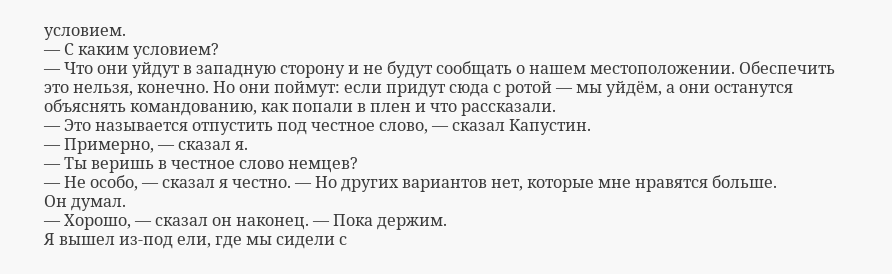условием.
— С каким условием?
— Что они уйдут в западную сторону и не будут сообщать о нашем местоположении. Обеспечить это нельзя, конечно. Но они поймут: если придут сюда с ротой — мы уйдём, а они останутся объяснять командованию, как попали в плен и что рассказали.
— Это называется отпустить под честное слово, — сказал Капустин.
— Примерно, — сказал я.
— Ты веришь в честное слово немцев?
— Не особо, — сказал я честно. — Но других вариантов нет, которые мне нравятся больше.
Он думал.
— Хорошо, — сказал он наконец. — Пока держим.
Я вышел из-под ели, где мы сидели с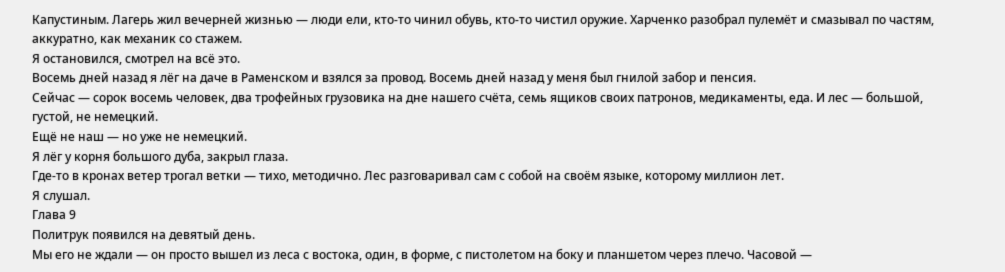Капустиным. Лагерь жил вечерней жизнью — люди ели, кто-то чинил обувь, кто-то чистил оружие. Харченко разобрал пулемёт и смазывал по частям, аккуратно, как механик со стажем.
Я остановился, смотрел на всё это.
Восемь дней назад я лёг на даче в Раменском и взялся за провод. Восемь дней назад у меня был гнилой забор и пенсия.
Сейчас — сорок восемь человек, два трофейных грузовика на дне нашего счёта, семь ящиков своих патронов, медикаменты, еда. И лес — большой, густой, не немецкий.
Ещё не наш — но уже не немецкий.
Я лёг у корня большого дуба, закрыл глаза.
Где-то в кронах ветер трогал ветки — тихо, методично. Лес разговаривал сам с собой на своём языке, которому миллион лет.
Я слушал.
Глава 9
Политрук появился на девятый день.
Мы его не ждали — он просто вышел из леса с востока, один, в форме, с пистолетом на боку и планшетом через плечо. Часовой —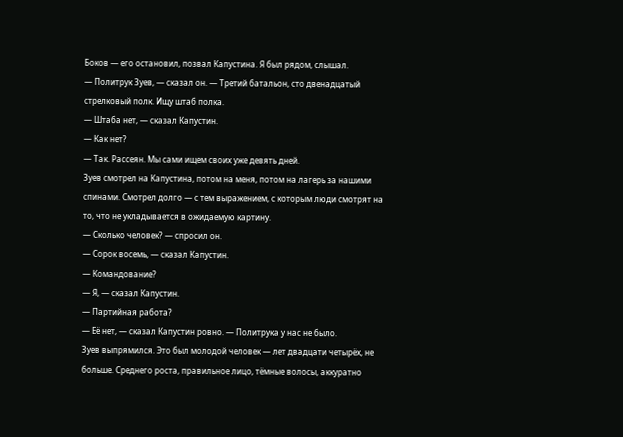Боков — его остановил, позвал Капустина. Я был рядом, слышал.
— Политрук Зуев, — сказал он. — Третий батальон, сто двенадцатый стрелковый полк. Ищу штаб полка.
— Штаба нет, — сказал Капустин.
— Как нет?
— Так. Рассеян. Мы сами ищем своих уже девять дней.
Зуев смотрел на Капустина, потом на меня, потом на лагерь за нашими спинами. Смотрел долго — с тем выражением, с которым люди смотрят на то, что не укладывается в ожидаемую картину.
— Сколько человек? — спросил он.
— Сорок восемь, — сказал Капустин.
— Командование?
— Я, — сказал Капустин.
— Партийная работа?
— Её нет, — сказал Капустин ровно. — Политрука у нас не было.
Зуев выпрямился. Это был молодой человек — лет двадцати четырёх, не больше. Среднего роста, правильное лицо, тёмные волосы, аккуратно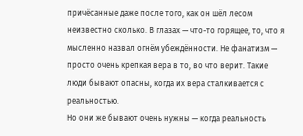причёсанные даже после того, как он шёл лесом неизвестно сколько. В глазах — что-то горящее, то, что я мысленно назвал огнём убеждённости. Не фанатизм — просто очень крепкая вера в то, во что верит. Такие люди бывают опасны, когда их вера сталкивается с реальностью.
Но они же бывают очень нужны — когда реальность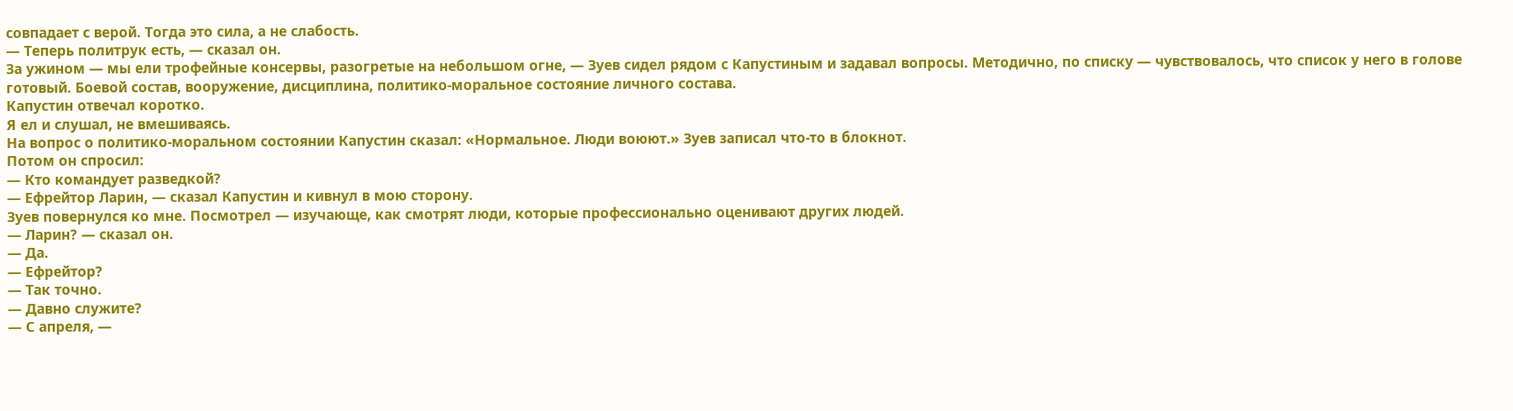совпадает с верой. Тогда это сила, а не слабость.
— Теперь политрук есть, — сказал он.
За ужином — мы ели трофейные консервы, разогретые на небольшом огне, — Зуев сидел рядом с Капустиным и задавал вопросы. Методично, по списку — чувствовалось, что список у него в голове готовый. Боевой состав, вооружение, дисциплина, политико-моральное состояние личного состава.
Капустин отвечал коротко.
Я ел и слушал, не вмешиваясь.
На вопрос о политико-моральном состоянии Капустин сказал: «Нормальное. Люди воюют.» Зуев записал что-то в блокнот.
Потом он спросил:
— Кто командует разведкой?
— Ефрейтор Ларин, — сказал Капустин и кивнул в мою сторону.
Зуев повернулся ко мне. Посмотрел — изучающе, как смотрят люди, которые профессионально оценивают других людей.
— Ларин? — сказал он.
— Да.
— Ефрейтор?
— Так точно.
— Давно служите?
— С апреля, —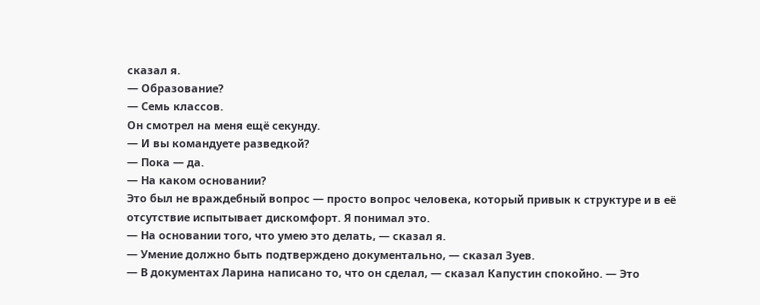сказал я.
— Образование?
— Семь классов.
Он смотрел на меня ещё секунду.
— И вы командуете разведкой?
— Пока — да.
— На каком основании?
Это был не враждебный вопрос — просто вопрос человека, который привык к структуре и в её отсутствие испытывает дискомфорт. Я понимал это.
— На основании того, что умею это делать, — сказал я.
— Умение должно быть подтверждено документально, — сказал Зуев.
— В документах Ларина написано то, что он сделал, — сказал Капустин спокойно. — Это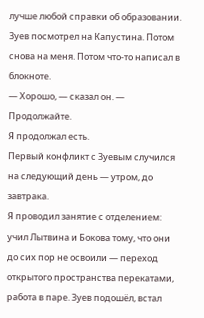лучше любой справки об образовании.
Зуев посмотрел на Капустина. Потом снова на меня. Потом что-то написал в блокноте.
— Хорошо, — сказал он. — Продолжайте.
Я продолжал есть.
Первый конфликт с Зуевым случился на следующий день — утром, до завтрака.
Я проводил занятие с отделением: учил Лытвина и Бокова тому, что они до сих пор не освоили — переход открытого пространства перекатами, работа в паре. Зуев подошёл, встал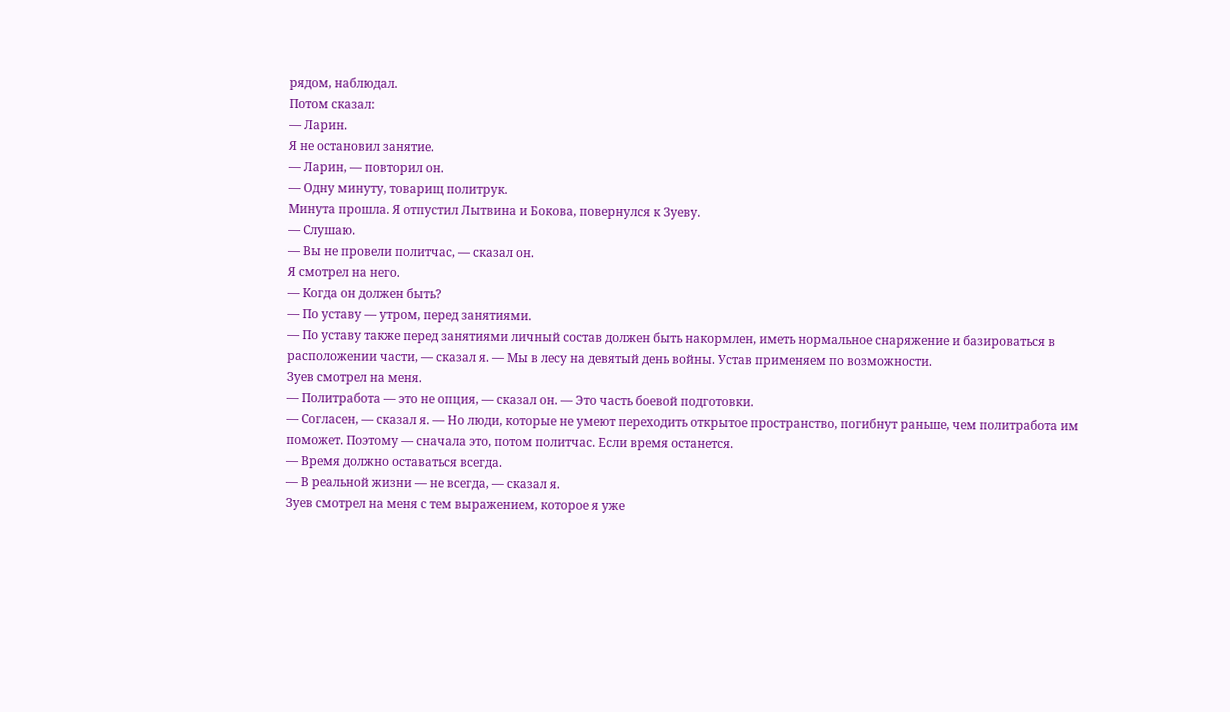рядом, наблюдал.
Потом сказал:
— Ларин.
Я не остановил занятие.
— Ларин, — повторил он.
— Одну минуту, товарищ политрук.
Минута прошла. Я отпустил Лытвина и Бокова, повернулся к Зуеву.
— Слушаю.
— Вы не провели политчас, — сказал он.
Я смотрел на него.
— Когда он должен быть?
— По уставу — утром, перед занятиями.
— По уставу также перед занятиями личный состав должен быть накормлен, иметь нормальное снаряжение и базироваться в расположении части, — сказал я. — Мы в лесу на девятый день войны. Устав применяем по возможности.
Зуев смотрел на меня.
— Политработа — это не опция, — сказал он. — Это часть боевой подготовки.
— Согласен, — сказал я. — Но люди, которые не умеют переходить открытое пространство, погибнут раньше, чем политработа им поможет. Поэтому — сначала это, потом политчас. Если время останется.
— Время должно оставаться всегда.
— В реальной жизни — не всегда, — сказал я.
Зуев смотрел на меня с тем выражением, которое я уже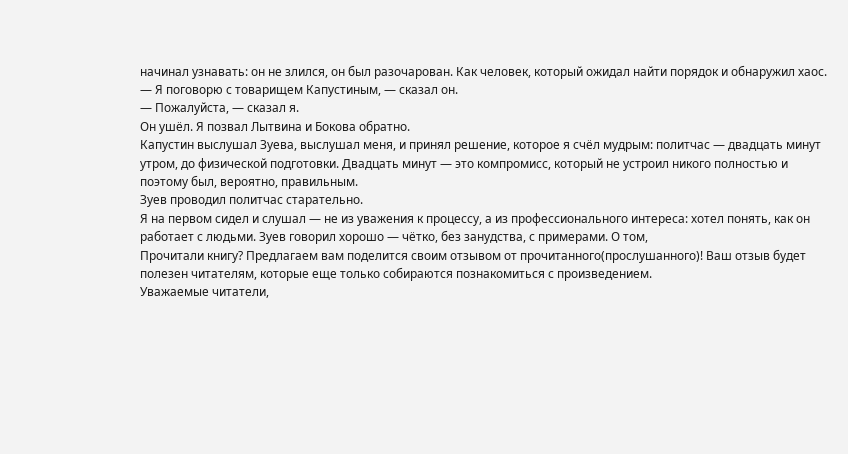начинал узнавать: он не злился, он был разочарован. Как человек, который ожидал найти порядок и обнаружил хаос.
— Я поговорю с товарищем Капустиным, — сказал он.
— Пожалуйста, — сказал я.
Он ушёл. Я позвал Лытвина и Бокова обратно.
Капустин выслушал Зуева, выслушал меня, и принял решение, которое я счёл мудрым: политчас — двадцать минут утром, до физической подготовки. Двадцать минут — это компромисс, который не устроил никого полностью и поэтому был, вероятно, правильным.
Зуев проводил политчас старательно.
Я на первом сидел и слушал — не из уважения к процессу, а из профессионального интереса: хотел понять, как он работает с людьми. Зуев говорил хорошо — чётко, без занудства, с примерами. О том,
Прочитали книгу? Предлагаем вам поделится своим отзывом от прочитанного(прослушанного)! Ваш отзыв будет полезен читателям, которые еще только собираются познакомиться с произведением.
Уважаемые читатели,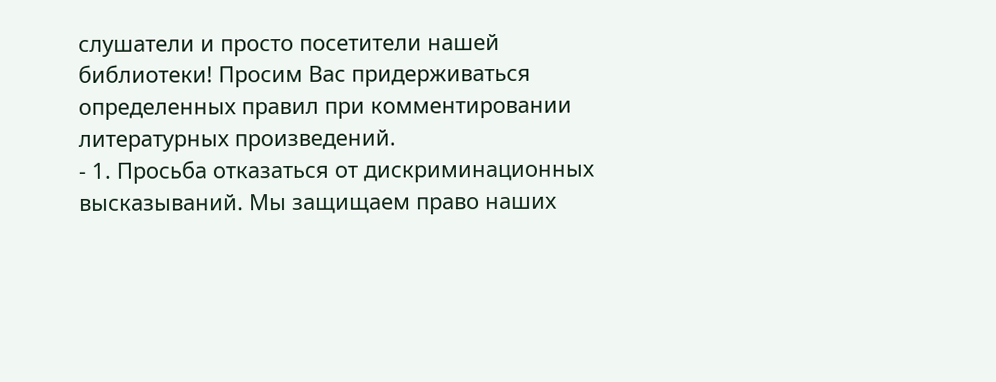слушатели и просто посетители нашей библиотеки! Просим Вас придерживаться определенных правил при комментировании литературных произведений.
- 1. Просьба отказаться от дискриминационных высказываний. Мы защищаем право наших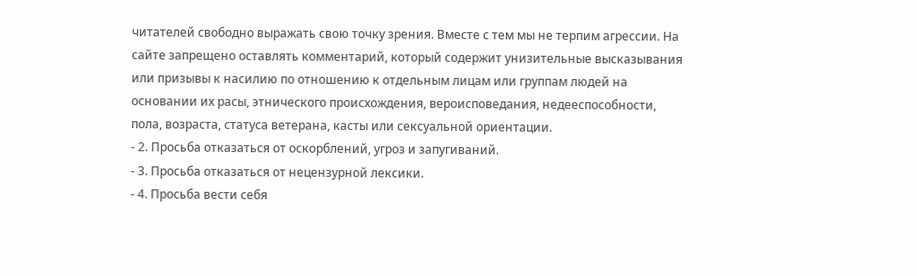читателей свободно выражать свою точку зрения. Вместе с тем мы не терпим агрессии. На сайте запрещено оставлять комментарий, который содержит унизительные высказывания или призывы к насилию по отношению к отдельным лицам или группам людей на основании их расы, этнического происхождения, вероисповедания, недееспособности, пола, возраста, статуса ветерана, касты или сексуальной ориентации.
- 2. Просьба отказаться от оскорблений, угроз и запугиваний.
- 3. Просьба отказаться от нецензурной лексики.
- 4. Просьба вести себя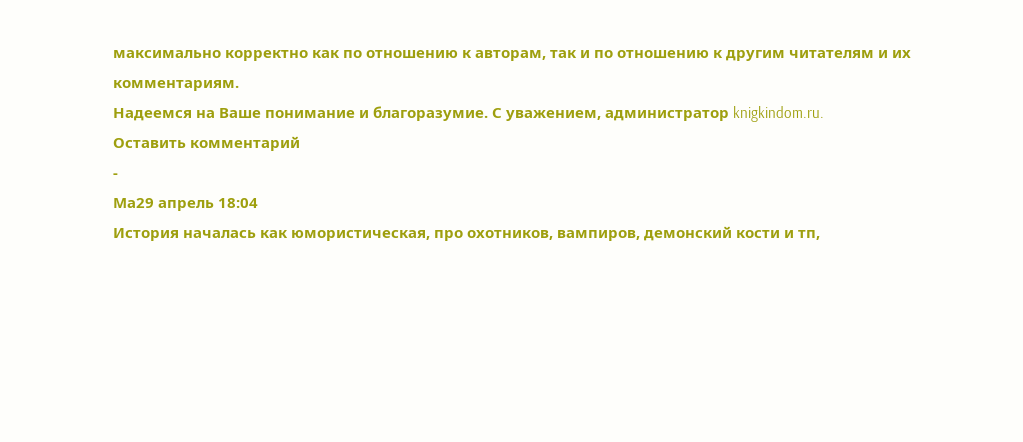максимально корректно как по отношению к авторам, так и по отношению к другим читателям и их комментариям.
Надеемся на Ваше понимание и благоразумие. С уважением, администратор knigkindom.ru.
Оставить комментарий
-
Ма29 апрель 18:04
История началась как юмористическая, про охотников, вампиров, демонский кости и тп,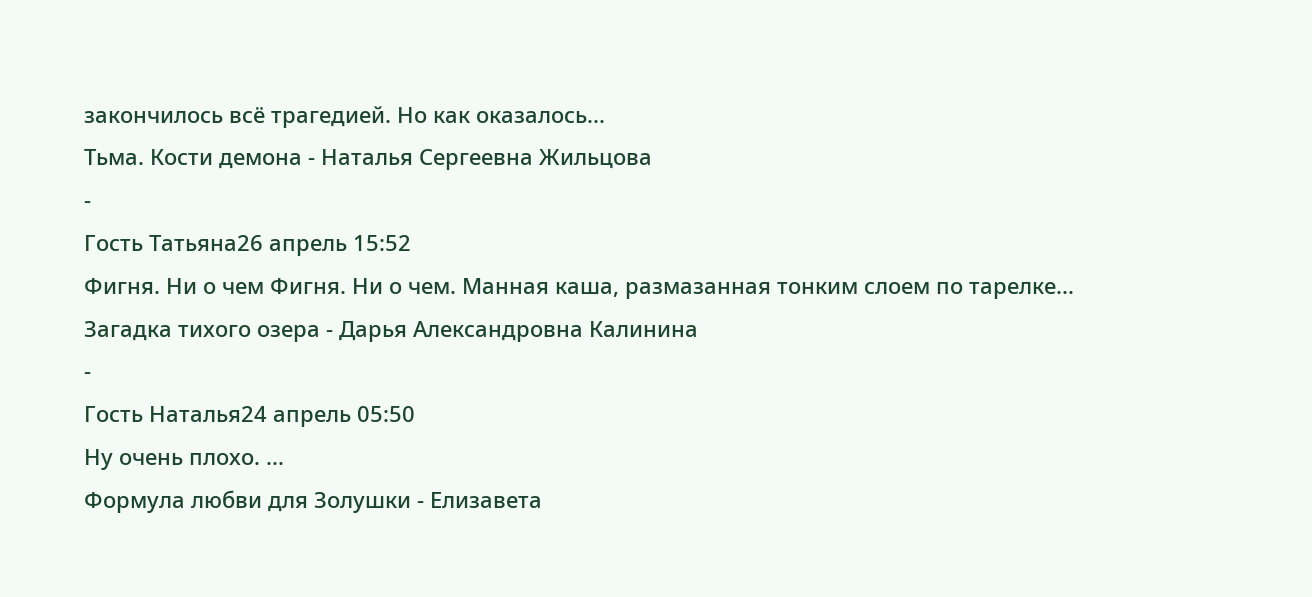закончилось всё трагедией. Но как оказалось...
Тьма. Кости демона - Наталья Сергеевна Жильцова
-
Гость Татьяна26 апрель 15:52
Фигня. Ни о чем Фигня. Ни о чем. Манная каша, размазанная тонким слоем по тарелке...
Загадка тихого озера - Дарья Александровна Калинина
-
Гость Наталья24 апрель 05:50
Ну очень плохо. ...
Формула любви для Золушки - Елизавета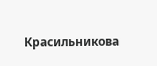Красильникова